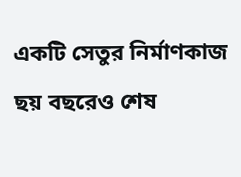একটি সেতুর নির্মাণকাজ ছয় বছরেও শেষ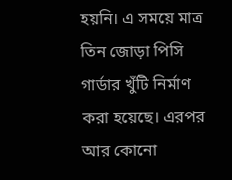হয়নি। এ সময়ে মাত্র তিন জোড়া পিসি গার্ডার খুঁটি নির্মাণ করা হয়েছে। এরপর আর কোনো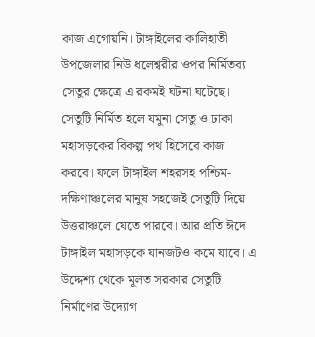কাজ এগোয়নি। টাঙ্গাইলের কালিহাতী উপজেলার নিউ ধলেশ্বরীর ওপর নির্মিতব্য সেতুর ক্ষেত্রে এ রকমই ঘটনা ঘটেছে।
সেতুটি নির্মিত হলে যমুনা সেতু ও ঢাকা মহাসড়কের বিকল্প পথ হিসেবে কাজ করবে। ফলে টাঙ্গাইল শহরসহ পশ্চিম-দক্ষিণাঞ্চলের মানুষ সহজেই সেতুটি দিয়ে উত্তরাঞ্চলে যেতে পারবে। আর প্রতি ঈদে টাঙ্গাইল মহাসড়কে যানজটও কমে যাবে। এ উদ্দেশ্য থেকে মূলত সরকার সেতুটি নির্মাণের উদ্যোগ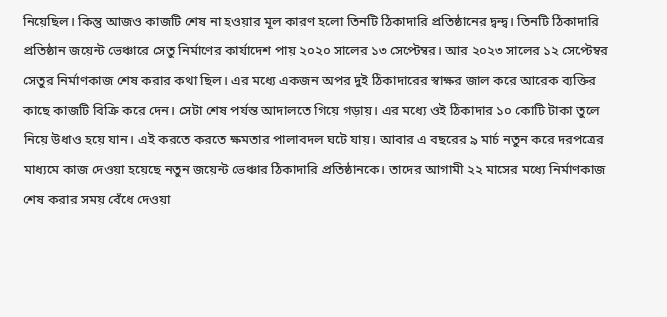নিয়েছিল। কিন্তু আজও কাজটি শেষ না হওয়ার মূল কারণ হলো তিনটি ঠিকাদারি প্রতিষ্ঠানের দ্বন্দ্ব। তিনটি ঠিকাদারি প্রতিষ্ঠান জয়েন্ট ভেঞ্চারে সেতু নির্মাণের কার্যাদেশ পায় ২০২০ সালের ১৩ সেপ্টেম্বর। আর ২০২৩ সালের ১২ সেপ্টেম্বর সেতুর নির্মাণকাজ শেষ করার কথা ছিল। এর মধ্যে একজন অপর দুই ঠিকাদারের স্বাক্ষর জাল করে আরেক ব্যক্তির কাছে কাজটি বিক্রি করে দেন। সেটা শেষ পর্যন্ত আদালতে গিয়ে গড়ায়। এর মধ্যে ওই ঠিকাদার ১০ কোটি টাকা তুলে নিয়ে উধাও হয়ে যান। এই করতে করতে ক্ষমতার পালাবদল ঘটে যায়। আবার এ বছরের ৯ মার্চ নতুন করে দরপত্রের মাধ্যমে কাজ দেওয়া হয়েছে নতুন জয়েন্ট ভেঞ্চার ঠিকাদারি প্রতিষ্ঠানকে। তাদের আগামী ২২ মাসের মধ্যে নির্মাণকাজ শেষ করার সময় বেঁধে দেওয়া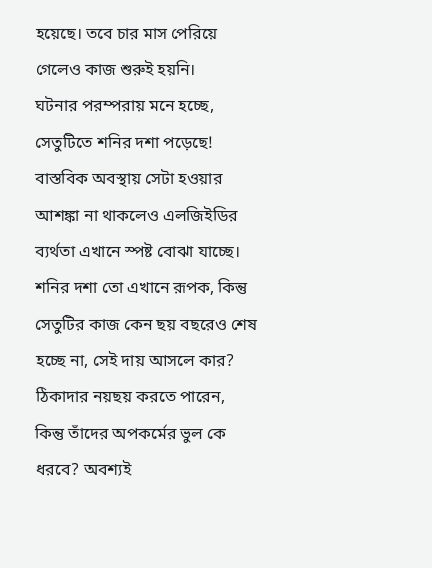হয়েছে। তবে চার মাস পেরিয়ে গেলেও কাজ শুরুই হয়নি।
ঘটনার পরম্পরায় মনে হচ্ছে, সেতুটিতে শনির দশা পড়েছে! বাস্তবিক অবস্থায় সেটা হওয়ার আশঙ্কা না থাকলেও এলজিইডির ব্যর্থতা এখানে স্পষ্ট বোঝা যাচ্ছে। শনির দশা তো এখানে রূপক, কিন্তু সেতুটির কাজ কেন ছয় বছরেও শেষ হচ্ছে না, সেই দায় আসলে কার? ঠিকাদার নয়ছয় করতে পারেন, কিন্তু তাঁদের অপকর্মের ভুল কে ধরবে? অবশ্যই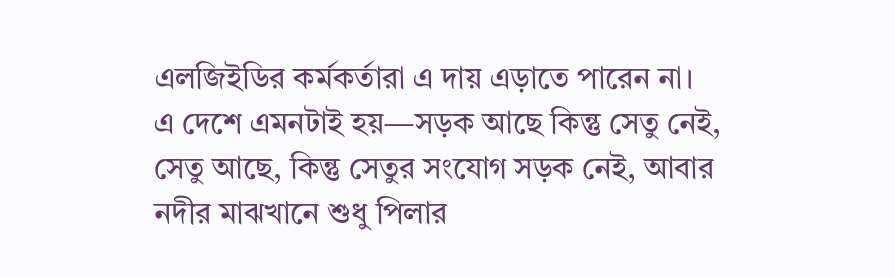এলজিইডির কর্মকর্তারা এ দায় এড়াতে পারেন না।
এ দেশে এমনটাই হয়—সড়ক আছে কিন্তু সেতু নেই, সেতু আছে, কিন্তু সেতুর সংযোগ সড়ক নেই, আবার নদীর মাঝখানে শুধু পিলার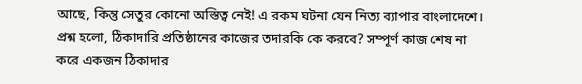আছে, কিন্তু সেতুর কোনো অস্তিত্ব নেই! এ রকম ঘটনা যেন নিত্য ব্যাপার বাংলাদেশে।
প্রশ্ন হলো, ঠিকাদারি প্রতিষ্ঠানের কাজের তদারকি কে করবে? সম্পূর্ণ কাজ শেষ না করে একজন ঠিকাদার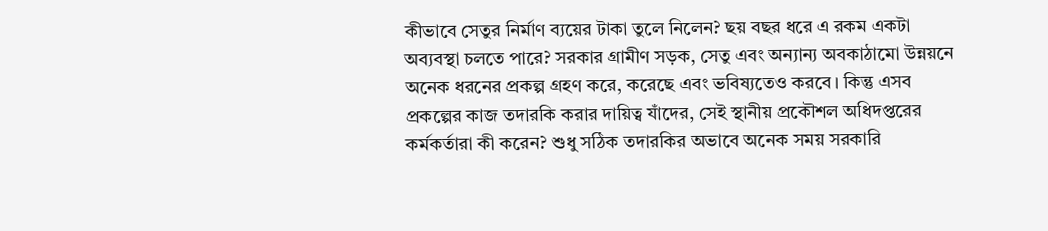কীভাবে সেতুর নির্মাণ ব্যয়ের টাকা তুলে নিলেন? ছয় বছর ধরে এ রকম একটা অব্যবস্থা চলতে পারে? সরকার গ্রামীণ সড়ক, সেতু এবং অন্যান্য অবকাঠামো উন্নয়নে অনেক ধরনের প্রকল্প গ্রহণ করে, করেছে এবং ভবিষ্যতেও করবে। কিন্তু এসব প্রকল্পের কাজ তদারকি করার দায়িত্ব যাঁদের, সেই স্থানীয় প্রকৌশল অধিদপ্তরের কর্মকর্তারা কী করেন? শুধু সঠিক তদারকির অভাবে অনেক সময় সরকারি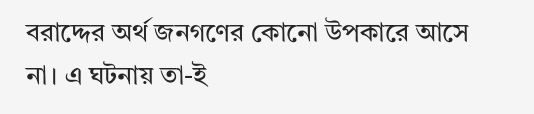বরাদ্দের অর্থ জনগণের কোনো উপকারে আসে না। এ ঘটনায় তা-ই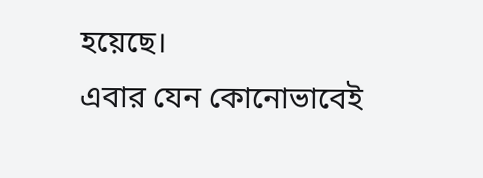হয়েছে।
এবার যেন কোনোভাবেই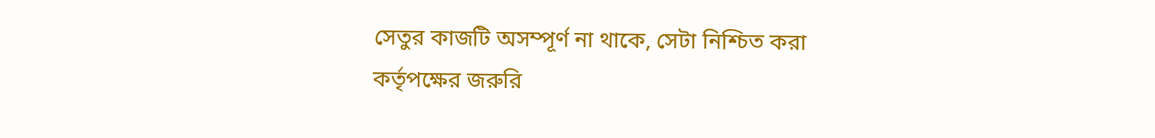সেতুর কাজটি অসম্পূর্ণ না থাকে, সেটা নিশ্চিত করা কর্তৃপক্ষের জরুরি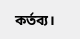কর্তব্য।